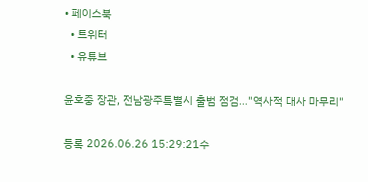• 페이스북
  • 트위터
  • 유튜브

윤호중 장관, 전남광주특별시 출범 점검…"역사적 대사 마무리"

등록 2026.06.26 15:29:21수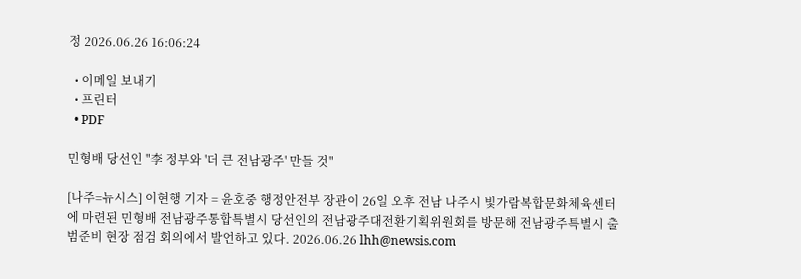정 2026.06.26 16:06:24

  • 이메일 보내기
  • 프린터
  • PDF

민형배 당선인 "李 정부와 '더 큰 전남광주' 만들 것"

[나주=뉴시스] 이현행 기자 = 윤호중 행정안전부 장관이 26일 오후 전남 나주시 빛가람복합문화체육센터에 마련된 민형배 전남광주통합특별시 당선인의 전남광주대전환기획위원회를 방문해 전남광주특별시 출범준비 현장 점검 회의에서 발언하고 있다. 2026.06.26 lhh@newsis.com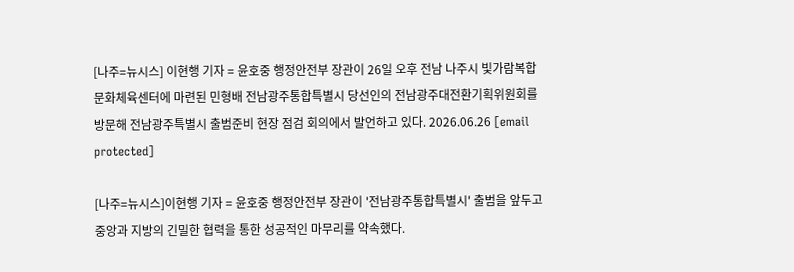[나주=뉴시스] 이현행 기자 = 윤호중 행정안전부 장관이 26일 오후 전남 나주시 빛가람복합문화체육센터에 마련된 민형배 전남광주통합특별시 당선인의 전남광주대전환기획위원회를 방문해 전남광주특별시 출범준비 현장 점검 회의에서 발언하고 있다. 2026.06.26 [email protected]

[나주=뉴시스]이현행 기자 = 윤호중 행정안전부 장관이 '전남광주통합특별시' 출범을 앞두고 중앙과 지방의 긴밀한 협력을 통한 성공적인 마무리를 약속했다.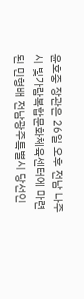윤호중 장관은 26일 오후 전남 나주시 빛가람복합문화체육센터에 마련된 민형배 전남광주특별시 당선인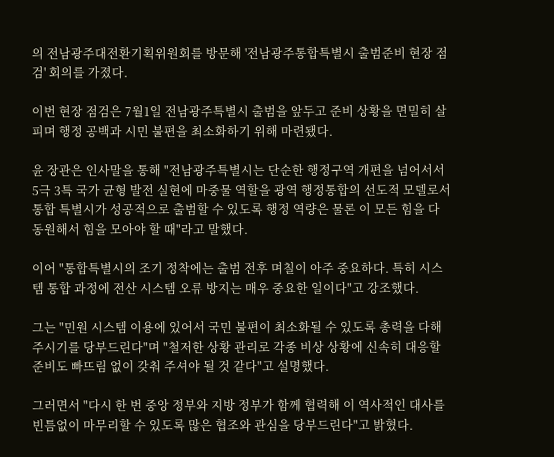의 전남광주대전환기획위원회를 방문해 '전남광주통합특별시 출범준비 현장 점검' 회의를 가졌다.

이번 현장 점검은 7월1일 전남광주특별시 출범을 앞두고 준비 상황을 면밀히 살피며 행정 공백과 시민 불편을 최소화하기 위해 마련됐다.

윤 장관은 인사말을 통해 "전남광주특별시는 단순한 행정구역 개편을 넘어서서 5극 3특 국가 균형 발전 실현에 마중물 역할을 광역 행정통합의 선도적 모델로서 통합 특별시가 성공적으로 출범할 수 있도록 행정 역량은 물론 이 모든 힘을 다 동원해서 힘을 모아야 할 때"라고 말했다.

이어 "통합특별시의 조기 정착에는 출범 전후 며칠이 아주 중요하다. 특히 시스템 통합 과정에 전산 시스템 오류 방지는 매우 중요한 일이다"고 강조했다.

그는 "민원 시스템 이용에 있어서 국민 불편이 최소화될 수 있도록 총력을 다해 주시기를 당부드린다"며 "철저한 상황 관리로 각종 비상 상황에 신속히 대응할 준비도 빠뜨림 없이 갖춰 주셔야 될 것 같다"고 설명했다.

그러면서 "다시 한 번 중앙 정부와 지방 정부가 함께 협력해 이 역사적인 대사를 빈틈없이 마무리할 수 있도록 많은 협조와 관심을 당부드린다"고 밝혔다.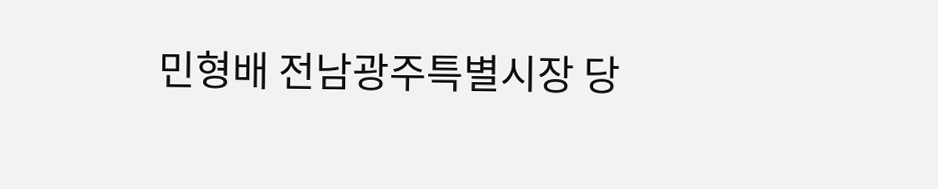민형배 전남광주특별시장 당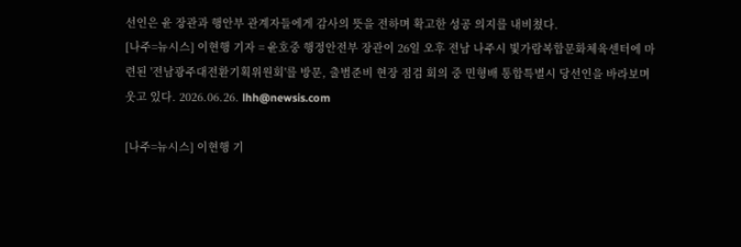선인은 윤 장관과 행안부 관계자들에게 감사의 뜻을 전하며 확고한 성공 의지를 내비쳤다.
[나주=뉴시스] 이현행 기자 = 윤호중 행정안전부 장관이 26일 오후 전남 나주시 빛가람복합문화체육센터에 마련된 '전남광주대전환기획위원회'를 방문, 출범준비 현장 점검 회의 중 민형배 통합특별시 당선인을 바라보며 웃고 있다. 2026.06.26. lhh@newsis.com

[나주=뉴시스] 이현행 기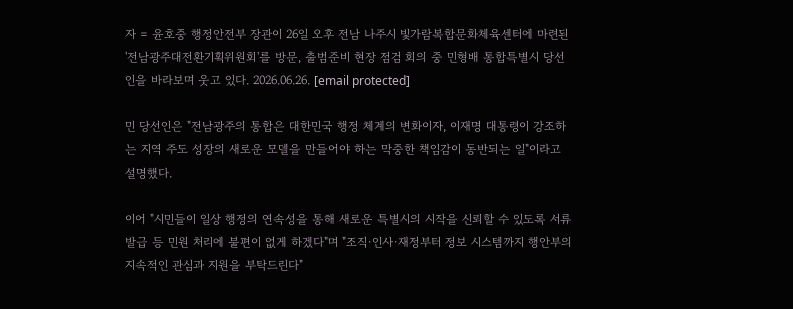자 = 윤호중 행정안전부 장관이 26일 오후 전남 나주시 빛가람복합문화체육센터에 마련된 '전남광주대전환기획위원회'를 방문, 출범준비 현장 점검 회의 중 민형배 통합특별시 당선인을 바라보며 웃고 있다. 2026.06.26. [email protected]

민 당선인은 "전남광주의 통합은 대한민국 행정 체계의 변화이자, 이재명 대통령이 강조하는 지역 주도 성장의 새로운 모델을 만들어야 하는 막중한 책임감이 동반되는 일"이라고 설명했다.

이어 "시민들이 일상 행정의 연속성을 통해 새로운 특별시의 시작을 신뢰할 수 있도록 서류 발급 등 민원 처리에 불편이 없게 하겠다"며 "조직·인사·재정부터 정보 시스템까지 행안부의 지속적인 관심과 지원을 부탁드린다"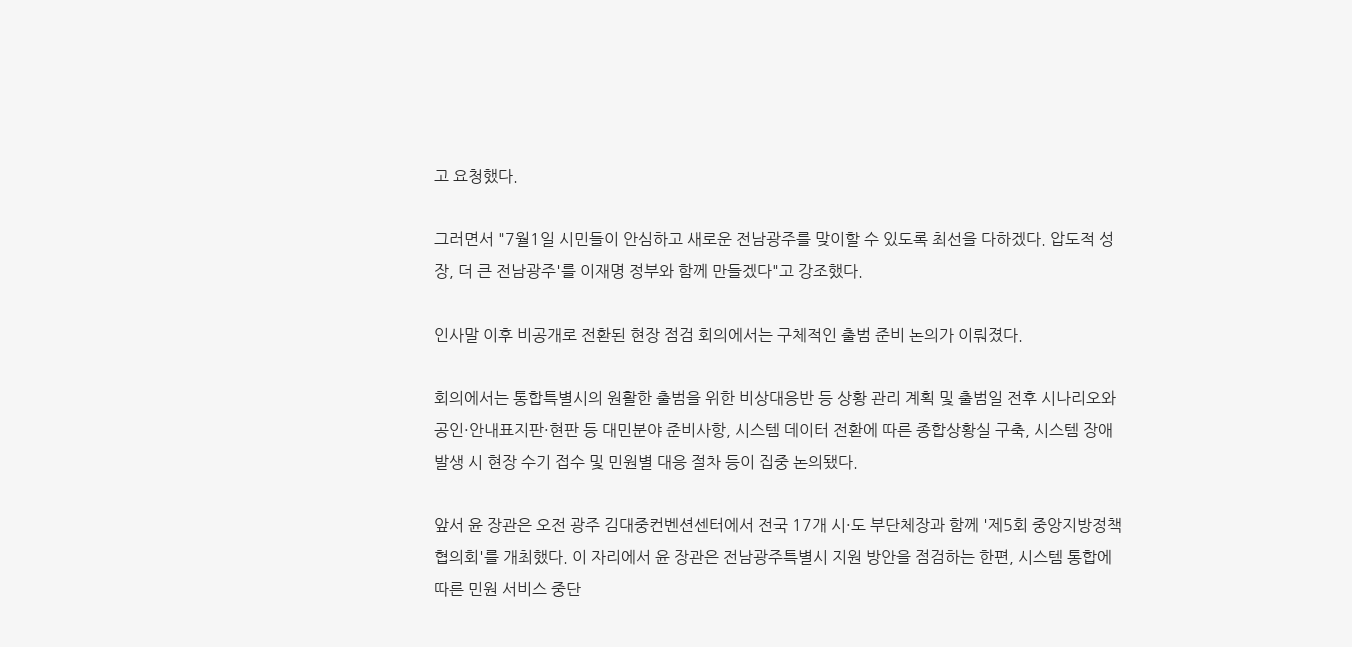고 요청했다.

그러면서 "7월1일 시민들이 안심하고 새로운 전남광주를 맞이할 수 있도록 최선을 다하겠다. 압도적 성장, 더 큰 전남광주'를 이재명 정부와 함께 만들겠다"고 강조했다.

인사말 이후 비공개로 전환된 현장 점검 회의에서는 구체적인 출범 준비 논의가 이뤄졌다.

회의에서는 통합특별시의 원활한 출범을 위한 비상대응반 등 상황 관리 계획 및 출범일 전후 시나리오와 공인·안내표지판·현판 등 대민분야 준비사항, 시스템 데이터 전환에 따른 종합상황실 구축, 시스템 장애 발생 시 현장 수기 접수 및 민원별 대응 절차 등이 집중 논의됐다.

앞서 윤 장관은 오전 광주 김대중컨벤션센터에서 전국 17개 시·도 부단체장과 함께 '제5회 중앙지방정책협의회'를 개최했다. 이 자리에서 윤 장관은 전남광주특별시 지원 방안을 점검하는 한편, 시스템 통합에 따른 민원 서비스 중단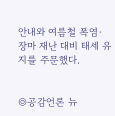안내와 여름철 폭염·장마 재난 대비 태세 유지를 주문했다.


◎공감언론 뉴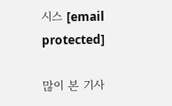시스 [email protected]

많이 본 기사